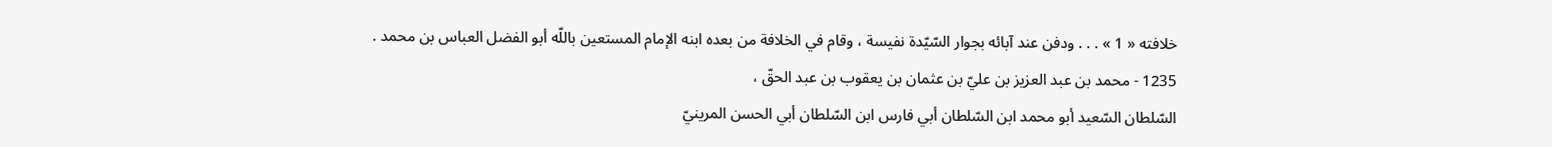خلافته « 1 » . . . ودفن عند آبائه بجوار السّيّدة نفيسة ، وقام في الخلافة من بعده ابنه الإمام المستعين باللّه أبو الفضل العباس بن محمد .
1235 - محمد بن عبد العزيز بن عليّ بن عثمان بن يعقوب بن عبد الحقّ ،
السّلطان السّعيد أبو محمد ابن السّلطان أبي فارس ابن السّلطان أبي الحسن المرينيّ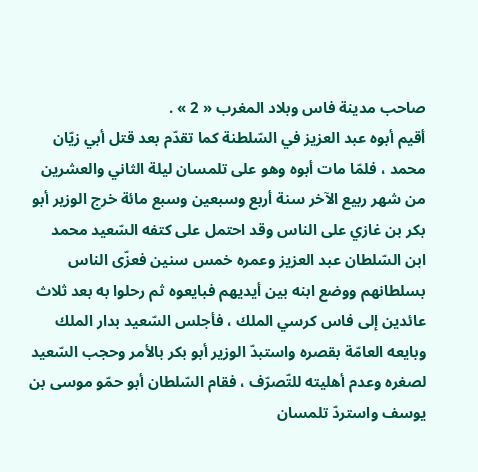صاحب مدينة فاس وبلاد المغرب « 2 » .
أقيم أبوه عبد العزيز في السّلطنة كما تقدّم بعد قتل أبي زيّان محمد ، فلمّا مات أبوه وهو على تلمسان ليلة الثاني والعشرين من شهر ربيع الآخر سنة أربع وسبعين وسبع مائة خرج الوزير أبو بكر بن غازي على الناس وقد احتمل على كتفه السّعيد محمد ابن السّلطان عبد العزيز وعمره خمس سنين فعزّى الناس بسلطانهم ووضع ابنه بين أيديهم فبايعوه ثم رحلوا به بعد ثلاث عائدين إلى فاس كرسي الملك ، فأجلس السّعيد بدار الملك وبايعه العامّة بقصره واستبدّ الوزير أبو بكر بالأمر وحجب السّعيد لصغره وعدم أهليته للتّصرّف ، فقام السّلطان أبو حمّو موسى بن يوسف واستردّ تلمسان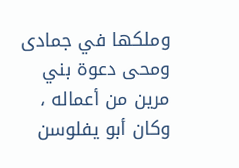وملكها في جمادى ومحى دعوة بني مرين من أعماله ، وكان أبو يفلوسن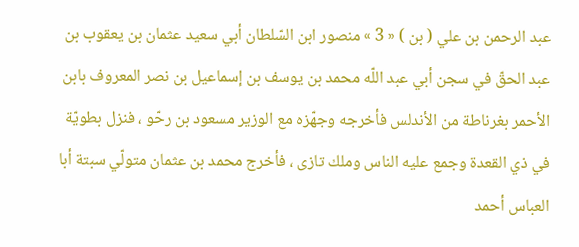عبد الرحمن بن علي ( بن ) « 3 » منصور ابن السّلطان أبي سعيد عثمان بن يعقوب بن عبد الحقّ في سجن أبي عبد اللّه محمد بن يوسف بن إسماعيل بن نصر المعروف بابن الأحمر بغرناطة من الأندلس فأخرجه وجهّزه مع الوزير مسعود بن رحّو ، فنزل بطويّة في ذي القعدة وجمع عليه الناس وملك تازى ، فأخرج محمد بن عثمان متولّي سبتة أبا العباس أحمد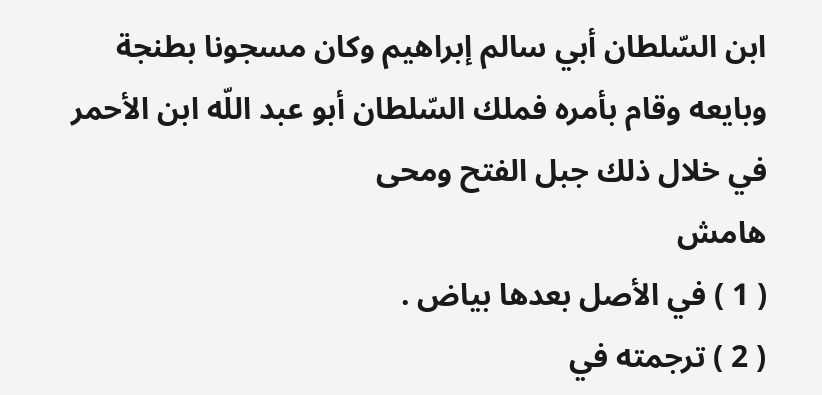ابن السّلطان أبي سالم إبراهيم وكان مسجونا بطنجة وبايعه وقام بأمره فملك السّلطان أبو عبد اللّه ابن الأحمر في خلال ذلك جبل الفتح ومحى
هامش
( 1 ) في الأصل بعدها بياض .
( 2 ) ترجمته في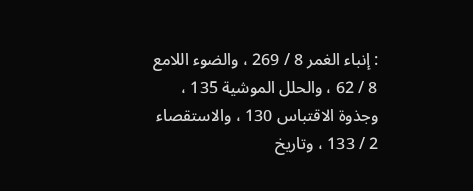: إنباء الغمر 8 / 269 ، والضوء اللامع 8 / 62 ، والحلل الموشية 135 ، وجذوة الاقتباس 130 ، والاستقصاء 2 / 133 ، وتاريخ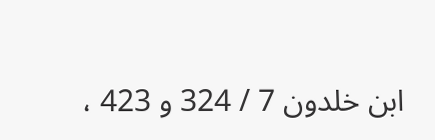ابن خلدون 7 / 324 و 423 ،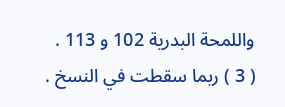واللمحة البدرية 102 و 113 .
( 3 ) ربما سقطت في النسخ .